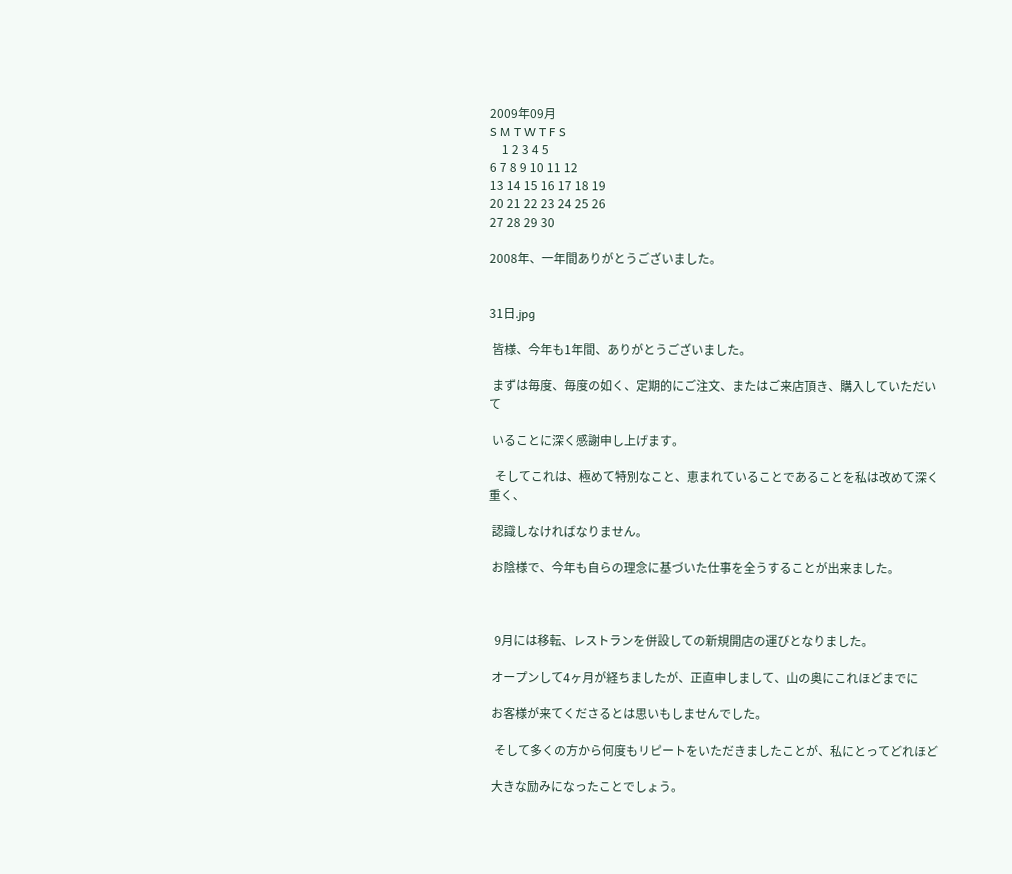2009年09月
S M T W T F S
    1 2 3 4 5
6 7 8 9 10 11 12
13 14 15 16 17 18 19
20 21 22 23 24 25 26
27 28 29 30

2008年、一年間ありがとうございました。


31日.jpg

 皆様、今年も1年間、ありがとうございました。

 まずは毎度、毎度の如く、定期的にご注文、またはご来店頂き、購入していただいて

 いることに深く感謝申し上げます。

  そしてこれは、極めて特別なこと、恵まれていることであることを私は改めて深く重く、

 認識しなければなりません。

 お陰様で、今年も自らの理念に基づいた仕事を全うすることが出来ました。



  9月には移転、レストランを併設しての新規開店の運びとなりました。

 オープンして4ヶ月が経ちましたが、正直申しまして、山の奥にこれほどまでに

 お客様が来てくださるとは思いもしませんでした。

  そして多くの方から何度もリピートをいただきましたことが、私にとってどれほど

 大きな励みになったことでしょう。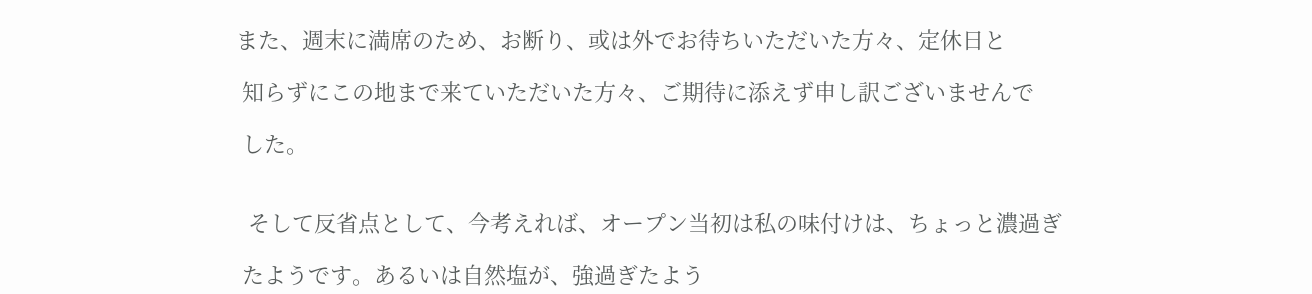また、週末に満席のため、お断り、或は外でお待ちいただいた方々、定休日と

 知らずにこの地まで来ていただいた方々、ご期待に添えず申し訳ございませんで

 した。


  そして反省点として、今考えれば、オープン当初は私の味付けは、ちょっと濃過ぎ

 たようです。あるいは自然塩が、強過ぎたよう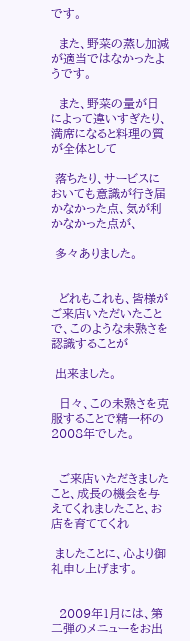です。

  また、野菜の蒸し加減が適当ではなかったようです。

  また、野菜の量が日によって違いすぎたり、満席になると料理の質が全体として

 落ちたり、サービスにおいても意識が行き届かなかった点、気が利かなかった点が、

 多々ありました。


  どれもこれも、皆様がご来店いただいたことで、このような未熟さを認識することが

 出来ました。

  日々、この未熟さを克服することで精一杯の2008年でした。


  ご来店いただきましたこと、成長の機会を与えてくれましたこと、お店を育ててくれ

 ましたことに、心より御礼申し上げます。


  2009年1月には、第二弾のメニューをお出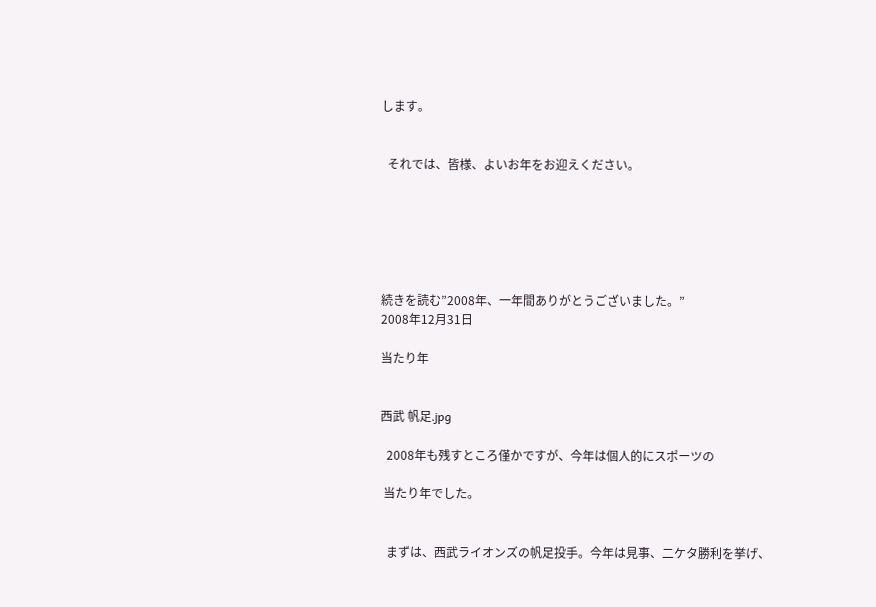します。


  それでは、皆様、よいお年をお迎えください。






続きを読む”2008年、一年間ありがとうございました。”
2008年12月31日

当たり年


西武 帆足.jpg

  2008年も残すところ僅かですが、今年は個人的にスポーツの

 当たり年でした。


  まずは、西武ライオンズの帆足投手。今年は見事、二ケタ勝利を挙げ、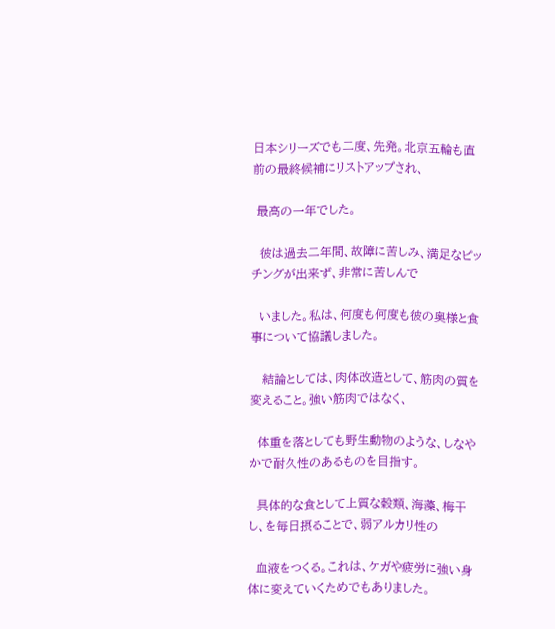日本シリーズでも二度、先発。北京五輪も直前の最終候補にリストアップされ、

 最高の一年でした。

  彼は過去二年間、故障に苦しみ、満足なピッチングが出来ず、非常に苦しんで

  いました。私は、何度も何度も彼の奥様と食事について協議しました。

   結論としては、肉体改造として、筋肉の質を変えること。強い筋肉ではなく、

  体重を落としても野生動物のような、しなやかで耐久性のあるものを目指す。

  具体的な食として上質な穀類、海藻、梅干し、を毎日摂ることで、弱アルカリ性の

  血液をつくる。これは、ケガや疲労に強い身体に変えていくためでもありました。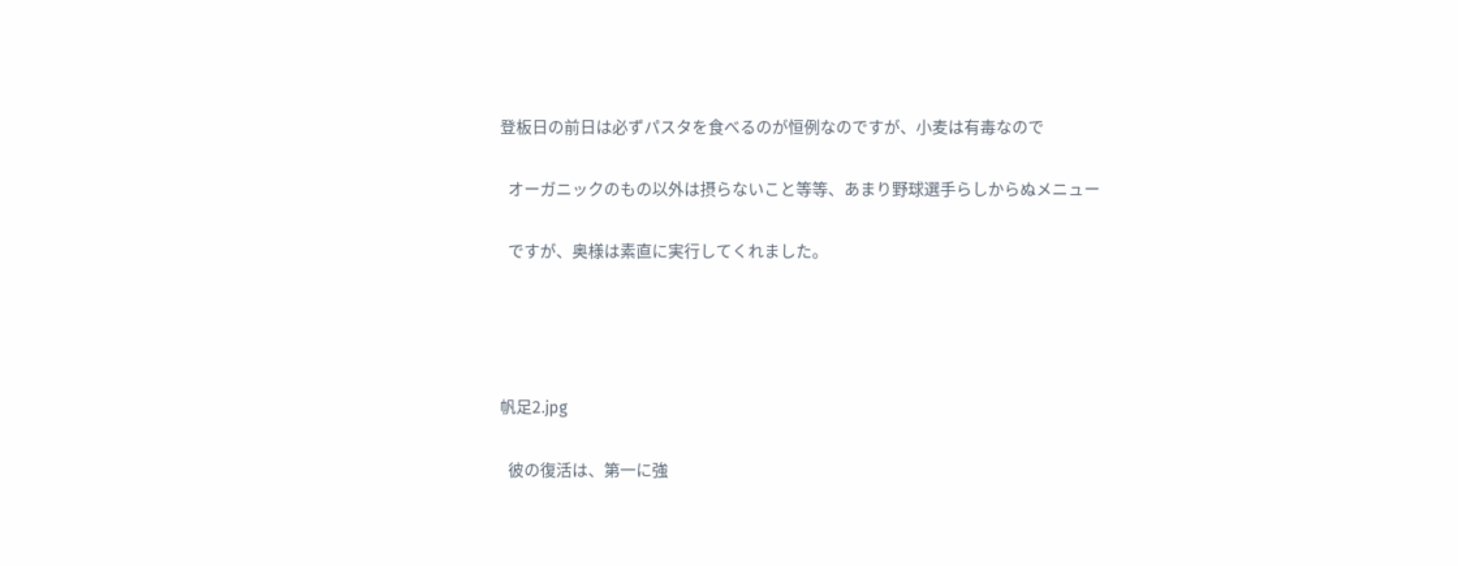登板日の前日は必ずパスタを食べるのが恒例なのですが、小麦は有毒なので

  オーガニックのもの以外は摂らないこと等等、あまり野球選手らしからぬメニュー

  ですが、奥様は素直に実行してくれました。




帆足2.jpg

  彼の復活は、第一に強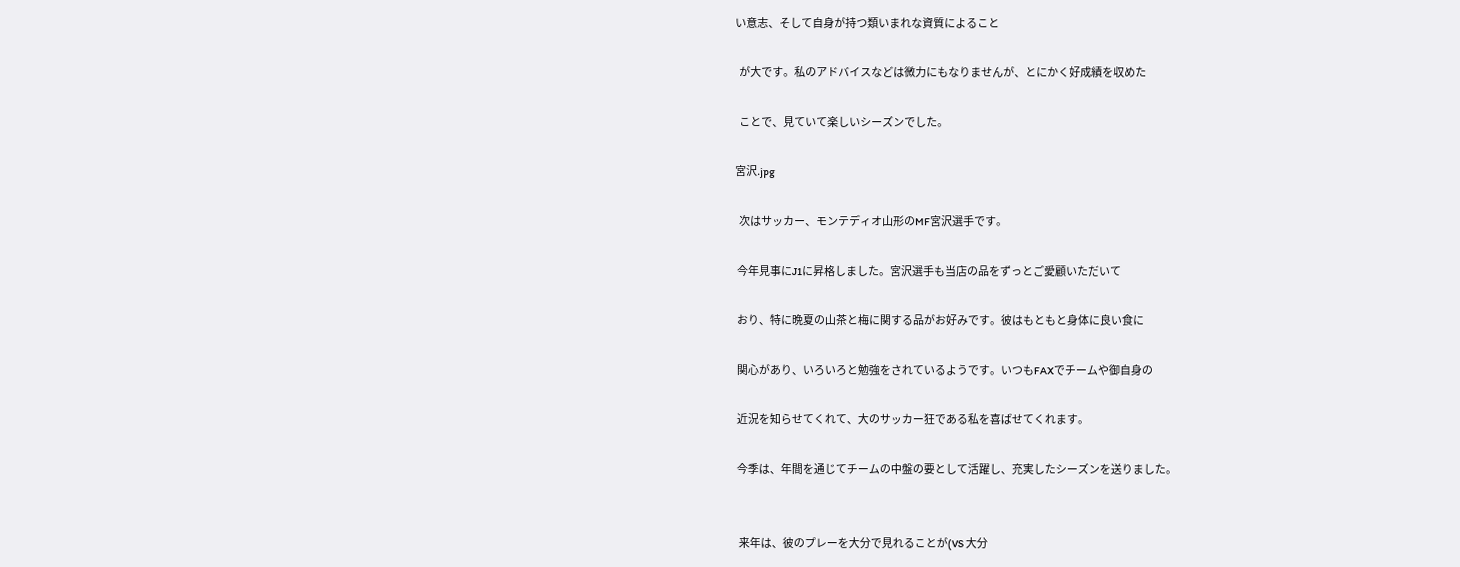い意志、そして自身が持つ類いまれな資質によること

  が大です。私のアドバイスなどは微力にもなりませんが、とにかく好成績を収めた

  ことで、見ていて楽しいシーズンでした。

宮沢.jpg

  次はサッカー、モンテディオ山形のMF宮沢選手です。

 今年見事にJ1に昇格しました。宮沢選手も当店の品をずっとご愛顧いただいて

 おり、特に晩夏の山茶と梅に関する品がお好みです。彼はもともと身体に良い食に

 関心があり、いろいろと勉強をされているようです。いつもFAXでチームや御自身の

 近況を知らせてくれて、大のサッカー狂である私を喜ばせてくれます。

 今季は、年間を通じてチームの中盤の要として活躍し、充実したシーズンを送りました。


  来年は、彼のプレーを大分で見れることが(VS 大分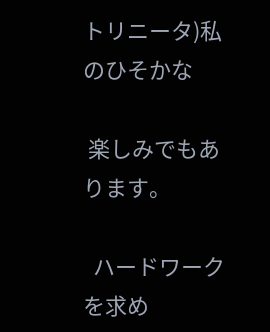トリニータ)私のひそかな

 楽しみでもあります。

  ハードワークを求め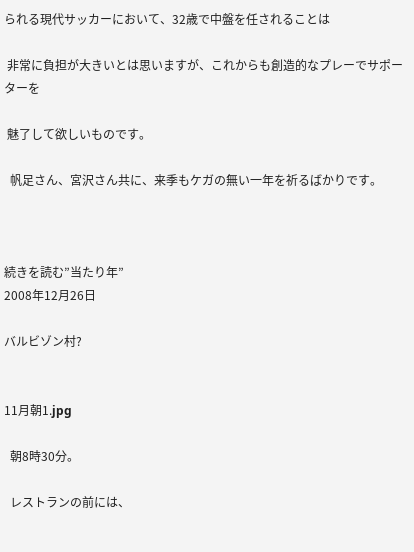られる現代サッカーにおいて、32歳で中盤を任されることは

 非常に負担が大きいとは思いますが、これからも創造的なプレーでサポーターを

 魅了して欲しいものです。

  帆足さん、宮沢さん共に、来季もケガの無い一年を祈るばかりです。



続きを読む”当たり年”
2008年12月26日

バルビゾン村?


11月朝1.jpg

  朝8時30分。

  レストランの前には、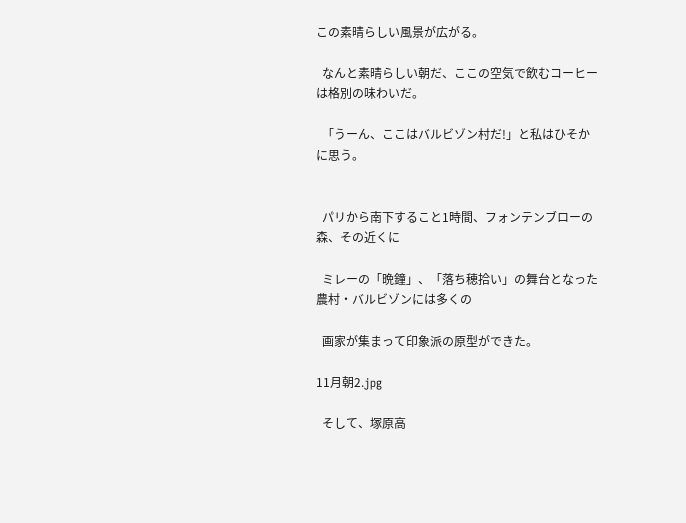この素晴らしい風景が広がる。

  なんと素晴らしい朝だ、ここの空気で飲むコーヒーは格別の味わいだ。

  「うーん、ここはバルビゾン村だ!」と私はひそかに思う。


  パリから南下すること1時間、フォンテンブローの森、その近くに

  ミレーの「晩鐘」、「落ち穂拾い」の舞台となった農村・バルビゾンには多くの

  画家が集まって印象派の原型ができた。

11月朝2.jpg

  そして、塚原高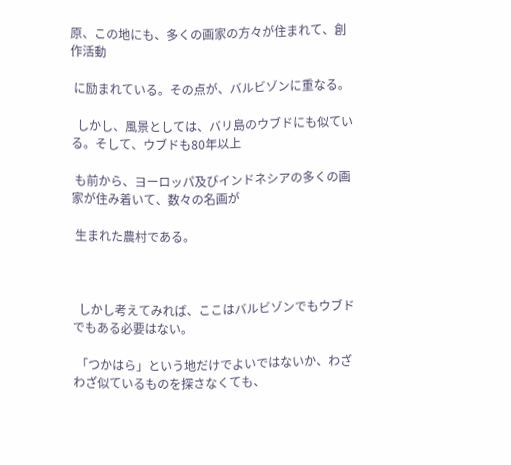原、この地にも、多くの画家の方々が住まれて、創作活動

 に励まれている。その点が、バルビゾンに重なる。

  しかし、風景としては、バリ島のウブドにも似ている。そして、ウブドも80年以上

 も前から、ヨーロッパ及びインドネシアの多くの画家が住み着いて、数々の名画が

 生まれた農村である。



  しかし考えてみれば、ここはバルビゾンでもウブドでもある必要はない。

 「つかはら」という地だけでよいではないか、わざわざ似ているものを探さなくても、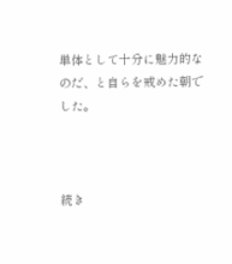単体として十分に魅力的なのだ、と自らを戒めた朝でした。



続き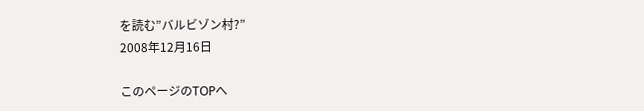を読む”バルビゾン村?”
2008年12月16日

このページのTOPへ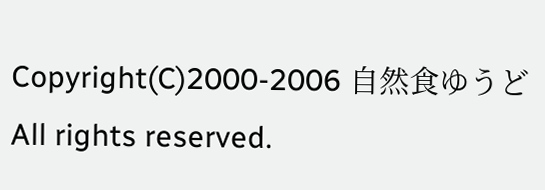Copyright(C)2000-2006 自然食ゆうど All rights reserved.